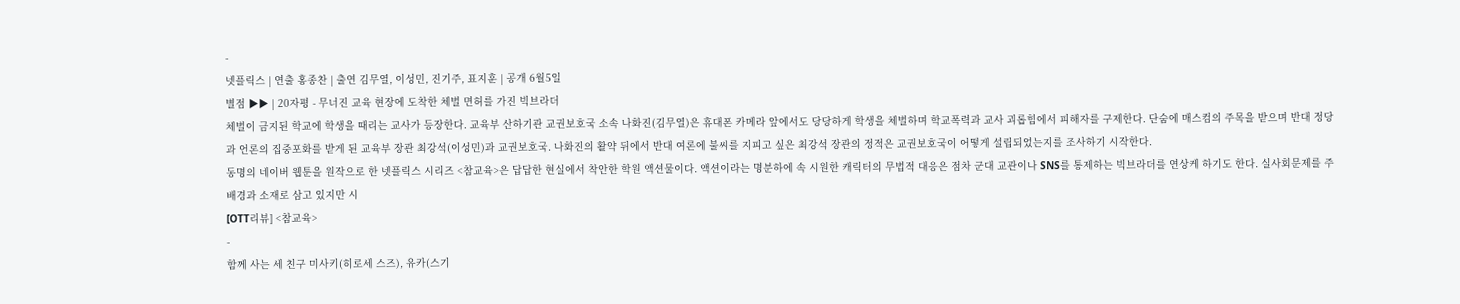-
넷플릭스 | 연출 홍종찬 | 출연 김무열, 이성민, 진기주, 표지훈 | 공개 6월5일
별점 ▶▶ | 20자평 - 무너진 교육 현장에 도착한 체벌 면허를 가진 빅브라더
체벌이 금지된 학교에 학생을 때리는 교사가 등장한다. 교육부 산하기관 교권보호국 소속 나화진(김무열)은 휴대폰 카메라 앞에서도 당당하게 학생을 체벌하며 학교폭력과 교사 괴롭힘에서 피해자를 구제한다. 단숨에 매스컴의 주목을 받으며 반대 정당과 언론의 집중포화를 받게 된 교육부 장관 최강석(이성민)과 교권보호국. 나화진의 활약 뒤에서 반대 여론에 불씨를 지피고 싶은 최강석 장관의 정적은 교권보호국이 어떻게 설립되었는지를 조사하기 시작한다.
동명의 네이버 웹툰을 원작으로 한 넷플릭스 시리즈 <참교육>은 답답한 현실에서 착안한 학원 액션물이다. 액션이라는 명분하에 속 시원한 캐릭터의 무법적 대응은 점차 군대 교관이나 SNS를 통제하는 빅브라더를 연상케 하기도 한다. 실사회문제를 주 배경과 소재로 삼고 있지만 시
[OTT리뷰] <참교육>
-
함께 사는 세 친구 미사키(히로세 스즈), 유카(스기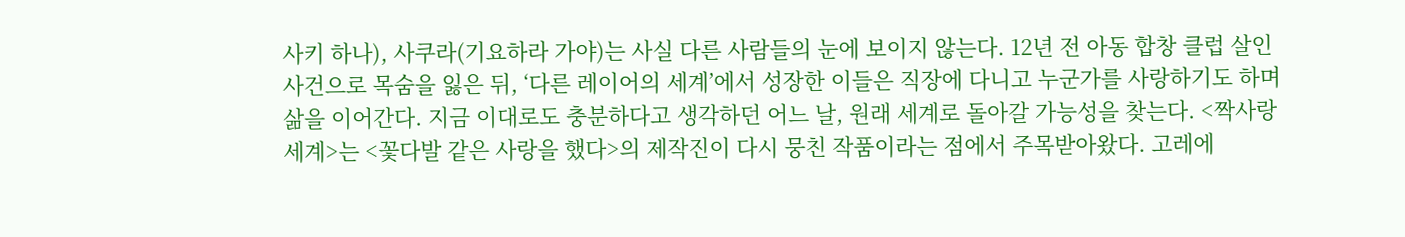사키 하나), 사쿠라(기요하라 가야)는 사실 다른 사람들의 눈에 보이지 않는다. 12년 전 아동 합창 클럽 살인사건으로 목숨을 잃은 뒤, ‘다른 레이어의 세계’에서 성장한 이들은 직장에 다니고 누군가를 사랑하기도 하며 삶을 이어간다. 지금 이대로도 충분하다고 생각하던 어느 날, 원래 세계로 돌아갈 가능성을 찾는다. <짝사랑 세계>는 <꽃다발 같은 사랑을 했다>의 제작진이 다시 뭉친 작품이라는 점에서 주목받아왔다. 고레에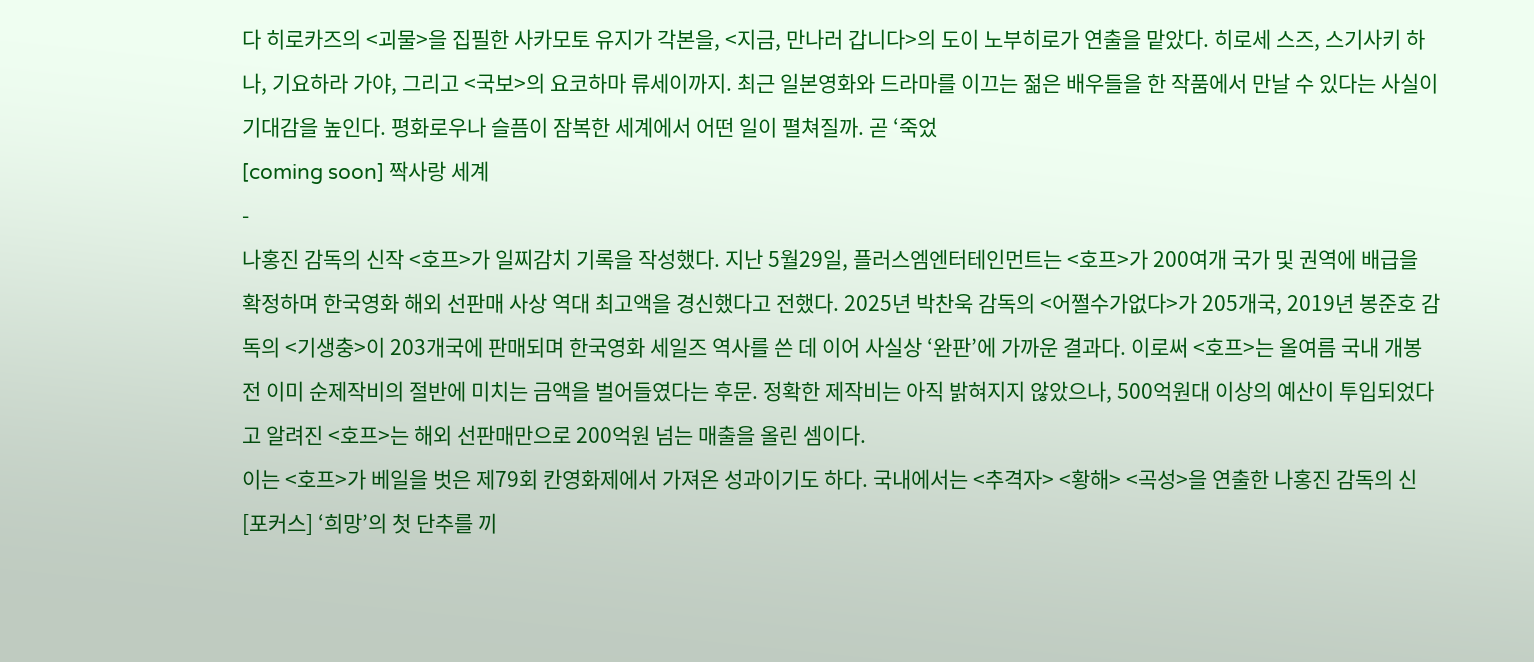다 히로카즈의 <괴물>을 집필한 사카모토 유지가 각본을, <지금, 만나러 갑니다>의 도이 노부히로가 연출을 맡았다. 히로세 스즈, 스기사키 하나, 기요하라 가야, 그리고 <국보>의 요코하마 류세이까지. 최근 일본영화와 드라마를 이끄는 젊은 배우들을 한 작품에서 만날 수 있다는 사실이 기대감을 높인다. 평화로우나 슬픔이 잠복한 세계에서 어떤 일이 펼쳐질까. 곧 ‘죽었
[coming soon] 짝사랑 세계
-
나홍진 감독의 신작 <호프>가 일찌감치 기록을 작성했다. 지난 5월29일, 플러스엠엔터테인먼트는 <호프>가 200여개 국가 및 권역에 배급을 확정하며 한국영화 해외 선판매 사상 역대 최고액을 경신했다고 전했다. 2025년 박찬욱 감독의 <어쩔수가없다>가 205개국, 2019년 봉준호 감독의 <기생충>이 203개국에 판매되며 한국영화 세일즈 역사를 쓴 데 이어 사실상 ‘완판’에 가까운 결과다. 이로써 <호프>는 올여름 국내 개봉 전 이미 순제작비의 절반에 미치는 금액을 벌어들였다는 후문. 정확한 제작비는 아직 밝혀지지 않았으나, 500억원대 이상의 예산이 투입되었다고 알려진 <호프>는 해외 선판매만으로 200억원 넘는 매출을 올린 셈이다.
이는 <호프>가 베일을 벗은 제79회 칸영화제에서 가져온 성과이기도 하다. 국내에서는 <추격자> <황해> <곡성>을 연출한 나홍진 감독의 신
[포커스] ‘희망’의 첫 단추를 끼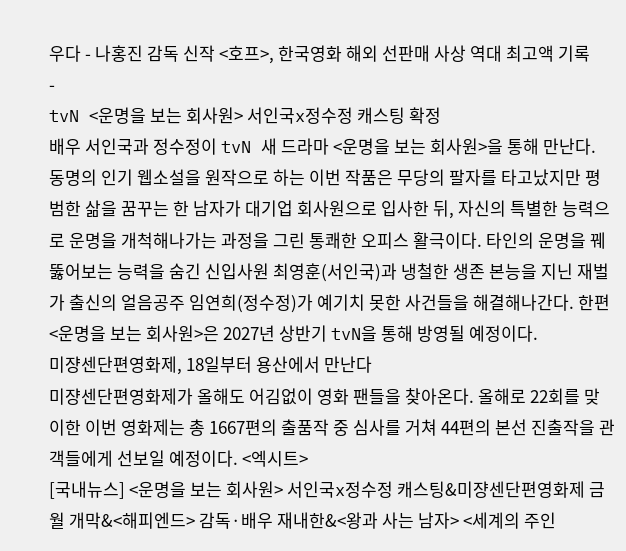우다 - 나홍진 감독 신작 <호프>, 한국영화 해외 선판매 사상 역대 최고액 기록
-
tvN <운명을 보는 회사원> 서인국x정수정 캐스팅 확정
배우 서인국과 정수정이 tvN 새 드라마 <운명을 보는 회사원>을 통해 만난다. 동명의 인기 웹소설을 원작으로 하는 이번 작품은 무당의 팔자를 타고났지만 평범한 삶을 꿈꾸는 한 남자가 대기업 회사원으로 입사한 뒤, 자신의 특별한 능력으로 운명을 개척해나가는 과정을 그린 통쾌한 오피스 활극이다. 타인의 운명을 꿰뚫어보는 능력을 숨긴 신입사원 최영훈(서인국)과 냉철한 생존 본능을 지닌 재벌가 출신의 얼음공주 임연희(정수정)가 예기치 못한 사건들을 해결해나간다. 한편 <운명을 보는 회사원>은 2027년 상반기 tvN을 통해 방영될 예정이다.
미쟝센단편영화제, 18일부터 용산에서 만난다
미쟝센단편영화제가 올해도 어김없이 영화 팬들을 찾아온다. 올해로 22회를 맞이한 이번 영화제는 총 1667편의 출품작 중 심사를 거쳐 44편의 본선 진출작을 관객들에게 선보일 예정이다. <엑시트>
[국내뉴스] <운명을 보는 회사원> 서인국x정수정 캐스팅&미쟝센단편영화제 금월 개막&<해피엔드> 감독·배우 재내한&<왕과 사는 남자> <세계의 주인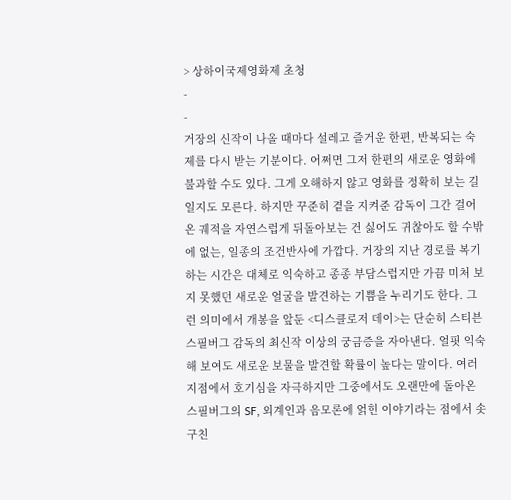> 상하이국제영화제 초청
-
-
거장의 신작이 나올 때마다 설레고 즐거운 한편, 반복되는 숙제를 다시 받는 기분이다. 어쩌면 그저 한편의 새로운 영화에 불과할 수도 있다. 그게 오해하지 않고 영화를 정확히 보는 길일지도 모른다. 하지만 꾸준히 곁을 지켜준 감독이 그간 걸어온 궤적을 자연스럽게 뒤돌아보는 건 싫어도 귀찮아도 할 수밖에 없는, 일종의 조건반사에 가깝다. 거장의 지난 경로를 복기하는 시간은 대체로 익숙하고 종종 부담스럽지만 가끔 미처 보지 못했던 새로운 얼굴을 발견하는 기쁨을 누리기도 한다. 그런 의미에서 개봉을 앞둔 <디스클로저 데이>는 단순히 스티븐 스필버그 감독의 최신작 이상의 궁금증을 자아낸다. 얼핏 익숙해 보여도 새로운 보물을 발견할 확률이 높다는 말이다. 여러 지점에서 호기심을 자극하지만 그중에서도 오랜만에 돌아온 스필버그의 SF, 외계인과 음모론에 얽힌 이야기라는 점에서 솟구친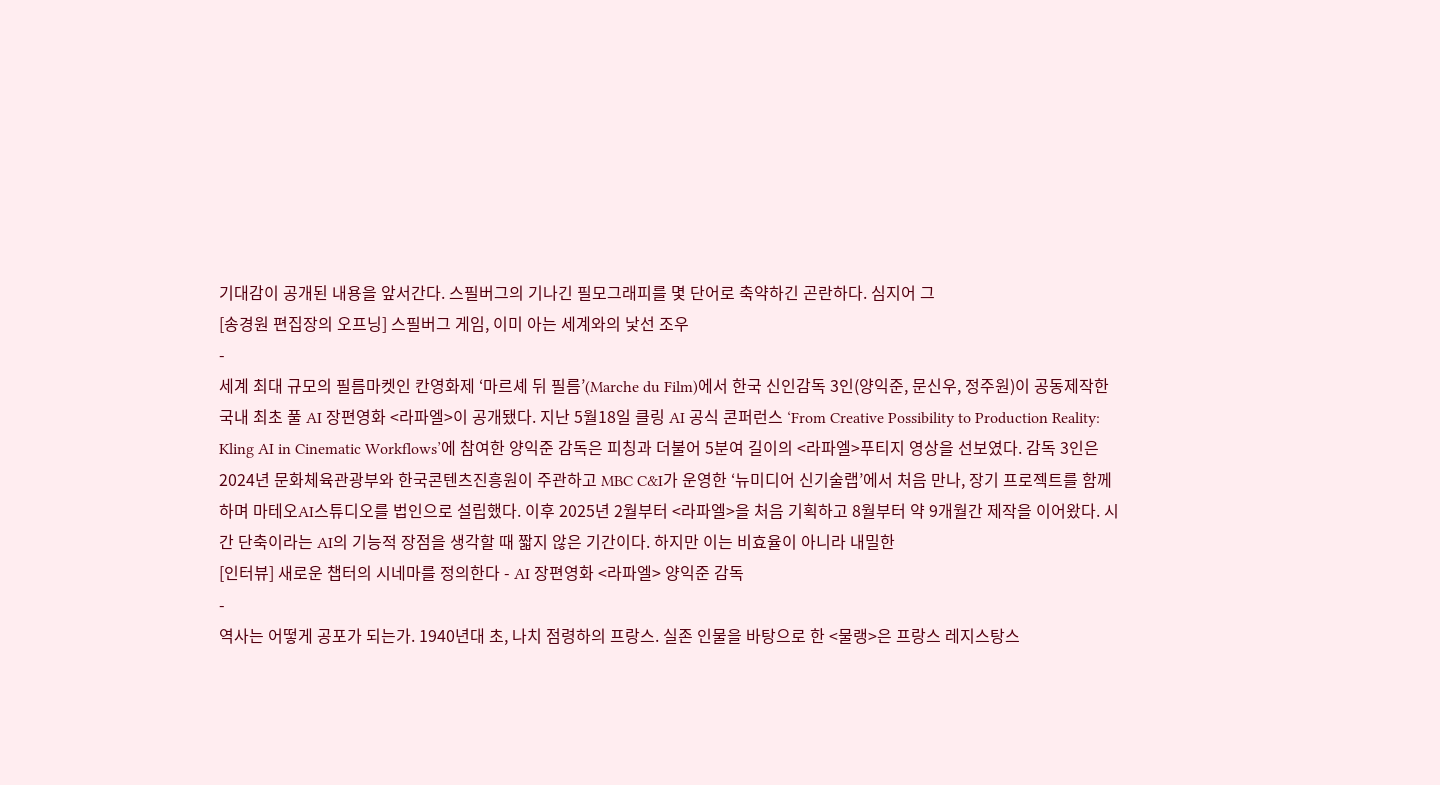기대감이 공개된 내용을 앞서간다. 스필버그의 기나긴 필모그래피를 몇 단어로 축약하긴 곤란하다. 심지어 그
[송경원 편집장의 오프닝] 스필버그 게임, 이미 아는 세계와의 낯선 조우
-
세계 최대 규모의 필름마켓인 칸영화제 ‘마르셰 뒤 필름’(Marche du Film)에서 한국 신인감독 3인(양익준, 문신우, 정주원)이 공동제작한 국내 최초 풀 AI 장편영화 <라파엘>이 공개됐다. 지난 5월18일 클링 AI 공식 콘퍼런스 ‘From Creative Possibility to Production Reality: Kling AI in Cinematic Workflows’에 참여한 양익준 감독은 피칭과 더불어 5분여 길이의 <라파엘>푸티지 영상을 선보였다. 감독 3인은 2024년 문화체육관광부와 한국콘텐츠진흥원이 주관하고 MBC C&I가 운영한 ‘뉴미디어 신기술랩’에서 처음 만나, 장기 프로젝트를 함께하며 마테오AI스튜디오를 법인으로 설립했다. 이후 2025년 2월부터 <라파엘>을 처음 기획하고 8월부터 약 9개월간 제작을 이어왔다. 시간 단축이라는 AI의 기능적 장점을 생각할 때 짧지 않은 기간이다. 하지만 이는 비효율이 아니라 내밀한
[인터뷰] 새로운 챕터의 시네마를 정의한다 - AI 장편영화 <라파엘> 양익준 감독
-
역사는 어떻게 공포가 되는가. 1940년대 초, 나치 점령하의 프랑스. 실존 인물을 바탕으로 한 <물랭>은 프랑스 레지스탕스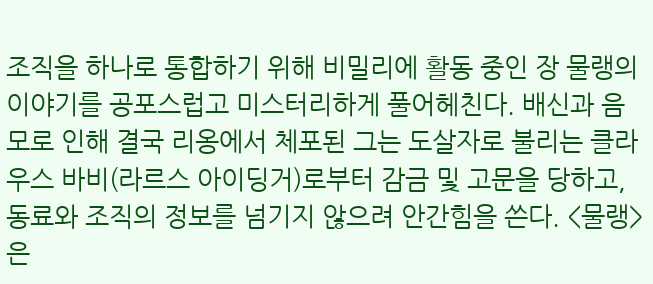조직을 하나로 통합하기 위해 비밀리에 활동 중인 장 물랭의 이야기를 공포스럽고 미스터리하게 풀어헤친다. 배신과 음모로 인해 결국 리옹에서 체포된 그는 도살자로 불리는 클라우스 바비(라르스 아이딩거)로부터 감금 및 고문을 당하고, 동료와 조직의 정보를 넘기지 않으려 안간힘을 쓴다. <물랭>은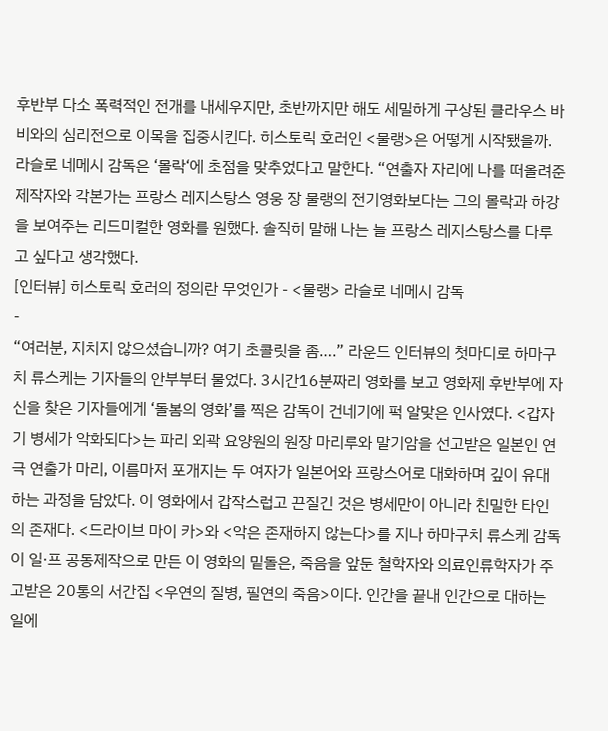후반부 다소 폭력적인 전개를 내세우지만, 초반까지만 해도 세밀하게 구상된 클라우스 바비와의 심리전으로 이목을 집중시킨다. 히스토릭 호러인 <물랭>은 어떻게 시작됐을까. 라슬로 네메시 감독은 ‘몰락‘에 초점을 맞추었다고 말한다. “연출자 자리에 나를 떠올려준 제작자와 각본가는 프랑스 레지스탕스 영웅 장 물랭의 전기영화보다는 그의 몰락과 하강을 보여주는 리드미컬한 영화를 원했다. 솔직히 말해 나는 늘 프랑스 레지스탕스를 다루고 싶다고 생각했다.
[인터뷰] 히스토릭 호러의 정의란 무엇인가 - <물랭> 라슬로 네메시 감독
-
“여러분, 지치지 않으셨습니까? 여기 초콜릿을 좀….” 라운드 인터뷰의 첫마디로 하마구치 류스케는 기자들의 안부부터 물었다. 3시간16분짜리 영화를 보고 영화제 후반부에 자신을 찾은 기자들에게 ‘돌봄의 영화’를 찍은 감독이 건네기에 퍽 알맞은 인사였다. <갑자기 병세가 악화되다>는 파리 외곽 요양원의 원장 마리루와 말기암을 선고받은 일본인 연극 연출가 마리, 이름마저 포개지는 두 여자가 일본어와 프랑스어로 대화하며 깊이 유대하는 과정을 담았다. 이 영화에서 갑작스럽고 끈질긴 것은 병세만이 아니라 친밀한 타인의 존재다. <드라이브 마이 카>와 <악은 존재하지 않는다>를 지나 하마구치 류스케 감독이 일·프 공동제작으로 만든 이 영화의 밑돌은, 죽음을 앞둔 철학자와 의료인류학자가 주고받은 20통의 서간집 <우연의 질병, 필연의 죽음>이다. 인간을 끝내 인간으로 대하는 일에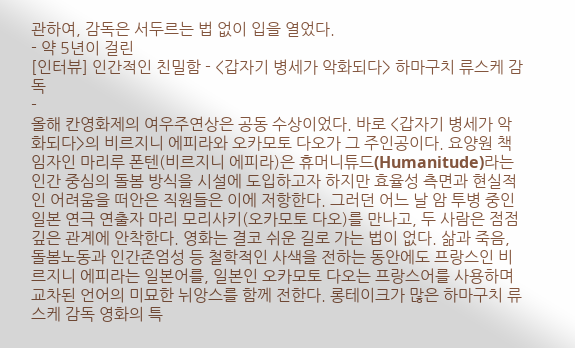관하여, 감독은 서두르는 법 없이 입을 열었다.
- 약 5년이 걸린
[인터뷰] 인간적인 친밀함 - <갑자기 병세가 악화되다> 하마구치 류스케 감독
-
올해 칸영화제의 여우주연상은 공동 수상이었다. 바로 <갑자기 병세가 악화되다>의 비르지니 에피라와 오카모토 다오가 그 주인공이다. 요양원 책임자인 마리루 폰텐(비르지니 에피라)은 휴머니튜드(Humanitude)라는 인간 중심의 돌봄 방식을 시설에 도입하고자 하지만 효율성 측면과 현실적인 어려움을 떠안은 직원들은 이에 저항한다. 그러던 어느 날 암 투병 중인 일본 연극 연출자 마리 모리사키(오카모토 다오)를 만나고, 두 사람은 점점 깊은 관계에 안착한다. 영화는 결코 쉬운 길로 가는 법이 없다. 삶과 죽음, 돌봄노동과 인간존엄성 등 철학적인 사색을 전하는 동안에도 프랑스인 비르지니 에피라는 일본어를, 일본인 오카모토 다오는 프랑스어를 사용하며 교차된 언어의 미묘한 뉘앙스를 함께 전한다. 롱테이크가 많은 하마구치 류스케 감독 영화의 특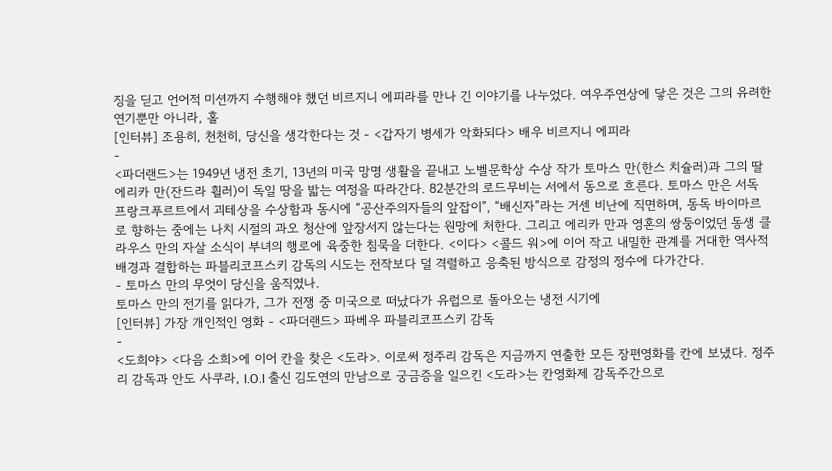징을 딛고 언어적 미션까지 수행해야 했던 비르지니 에피라를 만나 긴 이야기를 나누었다. 여우주연상에 닿은 것은 그의 유려한 연기뿐만 아니라, 홀
[인터뷰] 조용히, 천천히, 당신을 생각한다는 것 - <갑자기 병세가 악화되다> 배우 비르지니 에피라
-
<파더랜드>는 1949년 냉전 초기, 13년의 미국 망명 생활을 끝내고 노벨문학상 수상 작가 토마스 만(한스 치슐러)과 그의 딸 에리카 만(잔드라 휠러)이 독일 땅을 밟는 여정을 따라간다. 82분간의 로드무비는 서에서 동으로 흐른다. 토마스 만은 서독 프랑크푸르트에서 괴테상을 수상함과 동시에 “공산주의자들의 앞잡이”, “배신자”라는 거센 비난에 직면하며, 동독 바이마르로 향하는 중에는 나치 시절의 과오 청산에 앞장서지 않는다는 원망에 처한다. 그리고 에리카 만과 영혼의 쌍둥이었던 동생 클라우스 만의 자살 소식이 부녀의 행로에 육중한 침묵을 더한다. <이다> <콜드 워>에 이어 작고 내밀한 관계를 거대한 역사적 배경과 결합하는 파블리코프스키 감독의 시도는 전작보다 덜 격렬하고 응축된 방식으로 감정의 정수에 다가간다.
- 토마스 만의 무엇이 당신을 움직였나.
토마스 만의 전기를 읽다가, 그가 전쟁 중 미국으로 떠났다가 유럽으로 돌아오는 냉전 시기에
[인터뷰] 가장 개인적인 영화 - <파더랜드> 파베우 파블리코프스키 감독
-
<도희야> <다음 소희>에 이어 칸을 찾은 <도라>. 이로써 정주리 감독은 지금까지 연출한 모든 장편영화를 칸에 보냈다. 정주리 감독과 안도 사쿠라, I.O.I 출신 김도연의 만남으로 궁금증을 일으킨 <도라>는 칸영화제 감독주간으로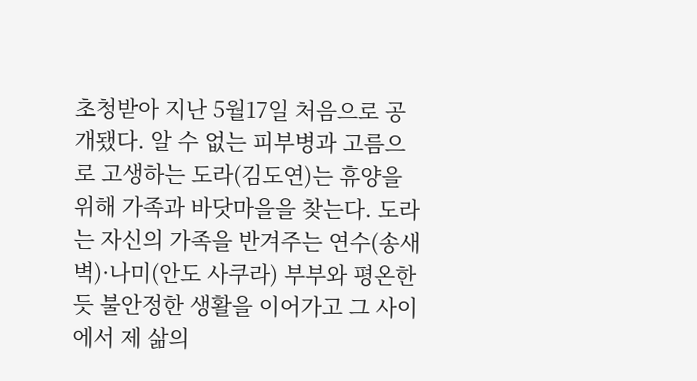초청받아 지난 5월17일 처음으로 공개됐다. 알 수 없는 피부병과 고름으로 고생하는 도라(김도연)는 휴양을 위해 가족과 바닷마을을 찾는다. 도라는 자신의 가족을 반겨주는 연수(송새벽)·나미(안도 사쿠라) 부부와 평온한 듯 불안정한 생활을 이어가고 그 사이에서 제 삶의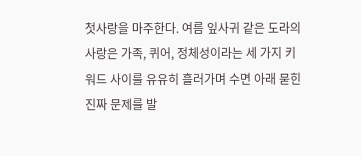첫사랑을 마주한다. 여름 잎사귀 같은 도라의 사랑은 가족, 퀴어, 정체성이라는 세 가지 키워드 사이를 유유히 흘러가며 수면 아래 묻힌 진짜 문제를 발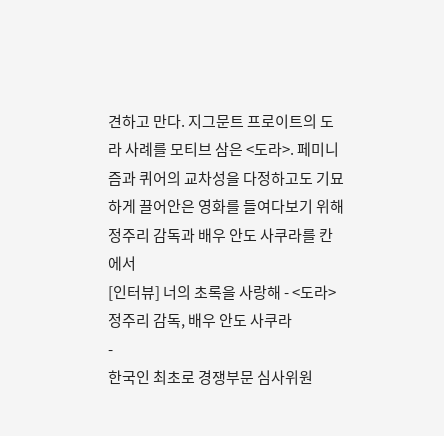견하고 만다. 지그문트 프로이트의 도라 사례를 모티브 삼은 <도라>. 페미니즘과 퀴어의 교차성을 다정하고도 기묘하게 끌어안은 영화를 들여다보기 위해 정주리 감독과 배우 안도 사쿠라를 칸에서
[인터뷰] 너의 초록을 사랑해 - <도라> 정주리 감독, 배우 안도 사쿠라
-
한국인 최초로 경쟁부문 심사위원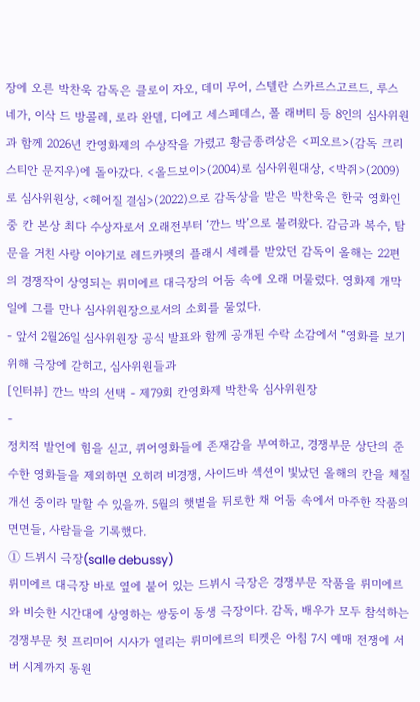장에 오른 박찬욱 감독은 클로이 자오, 데미 무어, 스텔란 스카르스고르드, 루스 네가, 이삭 드 방콜레, 로라 완델, 디에고 세스페데스, 폴 래버티 등 8인의 심사위원과 함께 2026년 칸영화제의 수상작을 가렸고 황금종려상은 <피오르>(감독 크리스티안 문지우)에 돌아갔다. <올드보이>(2004)로 심사위원대상, <박쥐>(2009)로 심사위원상, <헤어질 결심>(2022)으로 감독상을 받은 박찬욱은 한국 영화인 중 칸 본상 최다 수상자로서 오래전부터 ‘깐느 박’으로 불려왔다. 감금과 복수, 탐문을 거친 사랑 이야기로 레드카펫의 플래시 세례를 받았던 감독이 올해는 22편의 경쟁작이 상영되는 뤼미에르 대극장의 어둠 속에 오래 머물렀다. 영화제 개막일에 그를 만나 심사위원장으로서의 소회를 물었다.
- 앞서 2월26일 심사위원장 공식 발표와 함께 공개된 수락 소감에서 “영화를 보기 위해 극장에 갇히고, 심사위원들과
[인터뷰] 깐느 박의 선택 - 제79회 칸영화제 박찬욱 심사위원장
-
정치적 발언에 힘을 싣고, 퀴어영화들에 존재감을 부여하고, 경쟁부문 상단의 준수한 영화들을 제외하면 오히려 비경쟁, 사이드바 섹션이 빛났던 올해의 칸을 체질 개선 중이라 말할 수 있을까. 5월의 햇볕을 뒤로한 채 어둠 속에서 마주한 작품의 면면들, 사람들을 기록했다.
➀ 드뷔시 극장(salle debussy)
뤼미에르 대극장 바로 옆에 붙어 있는 드뷔시 극장은 경쟁부문 작품을 뤼미에르와 비슷한 시간대에 상영하는 쌍둥이 동생 극장이다. 감독, 배우가 모두 참석하는 경쟁부문 첫 프리미어 시사가 열리는 뤼미에르의 티켓은 아침 7시 예매 전쟁에 서버 시계까지 동원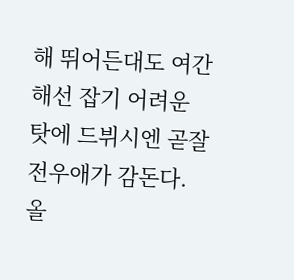해 뛰어든대도 여간해선 잡기 어려운 탓에 드뷔시엔 곧잘 전우애가 감돈다. 올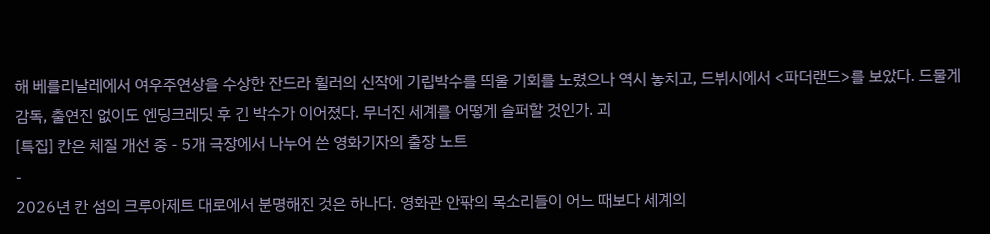해 베를리날레에서 여우주연상을 수상한 잔드라 휠러의 신작에 기립박수를 띄울 기회를 노렸으나 역시 놓치고, 드뷔시에서 <파더랜드>를 보았다. 드물게 감독, 출연진 없이도 엔딩크레딧 후 긴 박수가 이어졌다. 무너진 세계를 어떻게 슬퍼할 것인가. 괴
[특집] 칸은 체질 개선 중 - 5개 극장에서 나누어 쓴 영화기자의 출장 노트
-
2026년 칸 섬의 크루아제트 대로에서 분명해진 것은 하나다. 영화관 안팎의 목소리들이 어느 때보다 세계의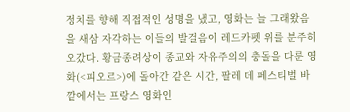정치를 향해 직접적인 성명을 냈고, 영화는 늘 그래왔음을 새삼 자각하는 이들의 발걸음이 레드카펫 위를 분주히 오갔다. 황금종려상이 종교와 자유주의의 충돌을 다룬 영화(<피오르>)에 돌아간 같은 시간, 팔레 데 페스티벌 바깥에서는 프랑스 영화인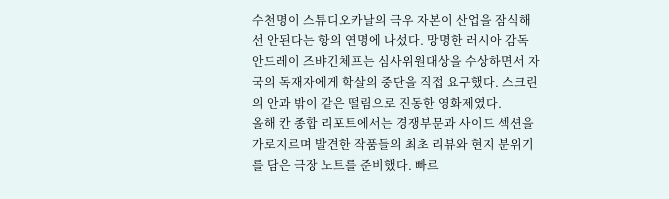수천명이 스튜디오카날의 극우 자본이 산업을 잠식해선 안된다는 항의 연명에 나섰다. 망명한 러시아 감독 안드레이 즈뱌긴체프는 심사위원대상을 수상하면서 자국의 독재자에게 학살의 중단을 직접 요구했다. 스크린의 안과 밖이 같은 떨림으로 진동한 영화제였다.
올해 칸 종합 리포트에서는 경쟁부문과 사이드 섹션을 가로지르며 발견한 작품들의 최초 리뷰와 현지 분위기를 담은 극장 노트를 준비했다. 빠르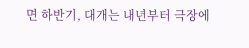면 하반기, 대개는 내년부터 극장에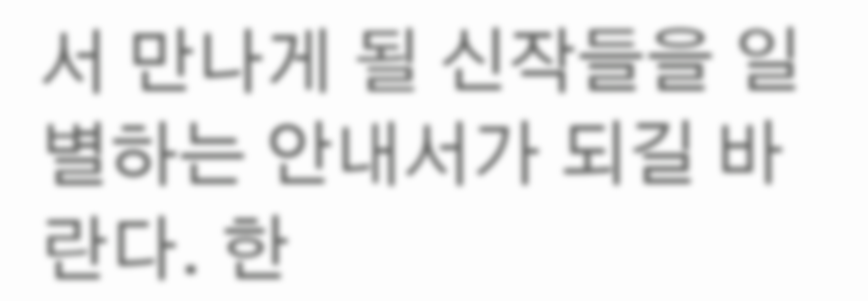서 만나게 될 신작들을 일별하는 안내서가 되길 바란다. 한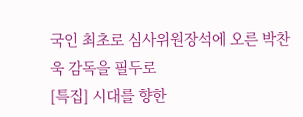국인 최초로 심사위원장석에 오른 박찬욱 감독을 필두로
[특집] 시대를 향한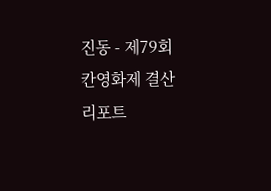진동 - 제79회 칸영화제 결산 리포트